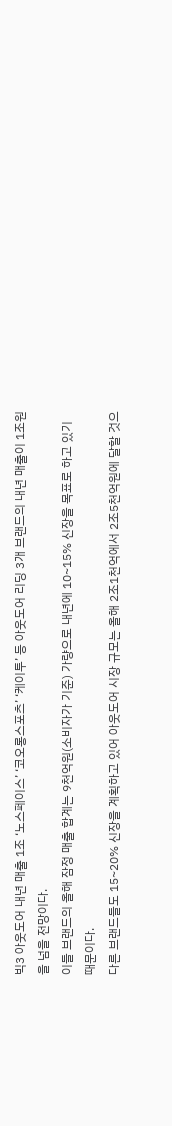빅3 아웃도어 내년 매출 1조 ‘노스페이스’ ‘코오롱스포츠’ ‘케이투’ 등 아웃도어 리딩 3개 브랜드의 내년 매출이 1조원을 넘을 전망이다.
이들 브랜드의 올해 잠정 매출 합계는 9천억원(소비자가 기준) 가량으로 내년에 10~15% 신장을 목표로 하고 있기 때문이다.
다른 브랜드들도 15~20% 신장을 계획하고 있어 아웃도어 시장 규모는 올해 2조1천억에서 2조5천억원에 달할 것으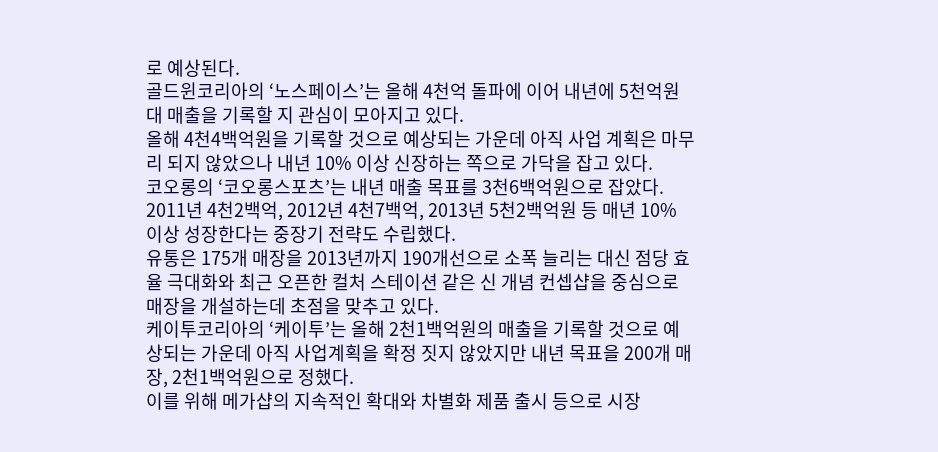로 예상된다.
골드윈코리아의 ‘노스페이스’는 올해 4천억 돌파에 이어 내년에 5천억원대 매출을 기록할 지 관심이 모아지고 있다.
올해 4천4백억원을 기록할 것으로 예상되는 가운데 아직 사업 계획은 마무리 되지 않았으나 내년 10% 이상 신장하는 쪽으로 가닥을 잡고 있다.
코오롱의 ‘코오롱스포츠’는 내년 매출 목표를 3천6백억원으로 잡았다.
2011년 4천2백억, 2012년 4천7백억, 2013년 5천2백억원 등 매년 10% 이상 성장한다는 중장기 전략도 수립했다.
유통은 175개 매장을 2013년까지 190개선으로 소폭 늘리는 대신 점당 효율 극대화와 최근 오픈한 컬처 스테이션 같은 신 개념 컨셉샵을 중심으로 매장을 개설하는데 초점을 맞추고 있다.
케이투코리아의 ‘케이투’는 올해 2천1백억원의 매출을 기록할 것으로 예상되는 가운데 아직 사업계획을 확정 짓지 않았지만 내년 목표을 200개 매장, 2천1백억원으로 정했다.
이를 위해 메가샵의 지속적인 확대와 차별화 제품 출시 등으로 시장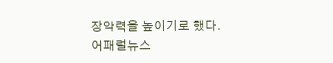장악력을 높이기로 했다.
어패럴뉴스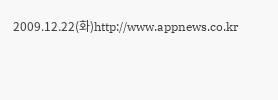2009.12.22(화)http://www.appnews.co.kr